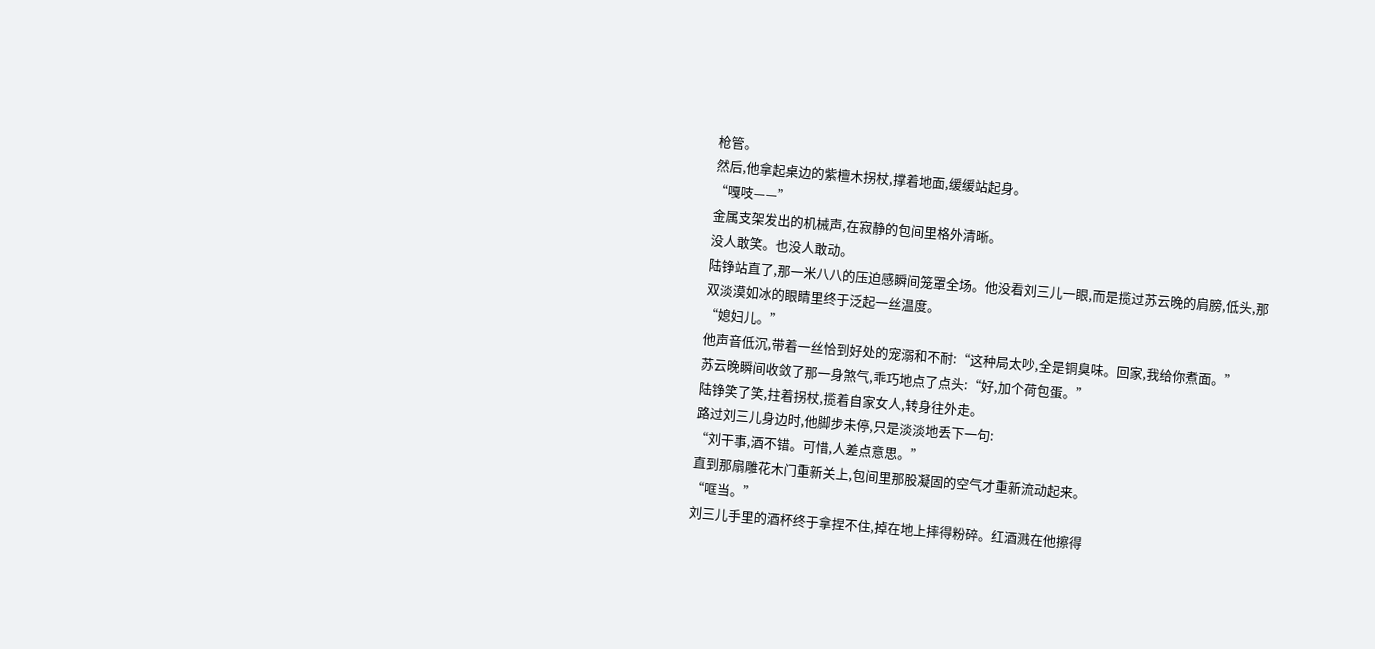枪管。
然后,他拿起桌边的紫檀木拐杖,撑着地面,缓缓站起身。
“嘎吱——”
金属支架发出的机械声,在寂静的包间里格外清晰。
没人敢笑。也没人敢动。
陆铮站直了,那一米八八的压迫感瞬间笼罩全场。他没看刘三儿一眼,而是揽过苏云晚的肩膀,低头,那双淡漠如冰的眼睛里终于泛起一丝温度。
“媳妇儿。”
他声音低沉,带着一丝恰到好处的宠溺和不耐:“这种局太吵,全是铜臭味。回家,我给你煮面。”
苏云晚瞬间收敛了那一身煞气,乖巧地点了点头:“好,加个荷包蛋。”
陆铮笑了笑,拄着拐杖,揽着自家女人,转身往外走。
路过刘三儿身边时,他脚步未停,只是淡淡地丢下一句:
“刘干事,酒不错。可惜,人差点意思。”
直到那扇雕花木门重新关上,包间里那股凝固的空气才重新流动起来。
“哐当。”
刘三儿手里的酒杯终于拿捏不住,掉在地上摔得粉碎。红酒溅在他擦得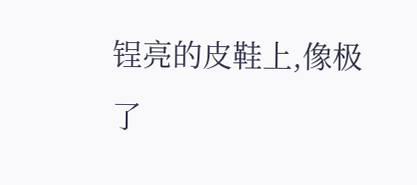锃亮的皮鞋上,像极了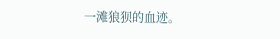一滩狼狈的血迹。